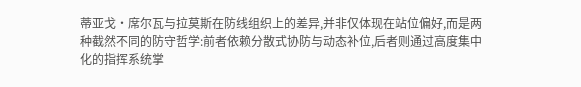蒂亚戈·席尔瓦与拉莫斯在防线组织上的差异,并非仅体现在站位偏好,而是两种截然不同的防守哲学:前者依赖分散式协防与动态补位,后者则通过高度集中化的指挥系统掌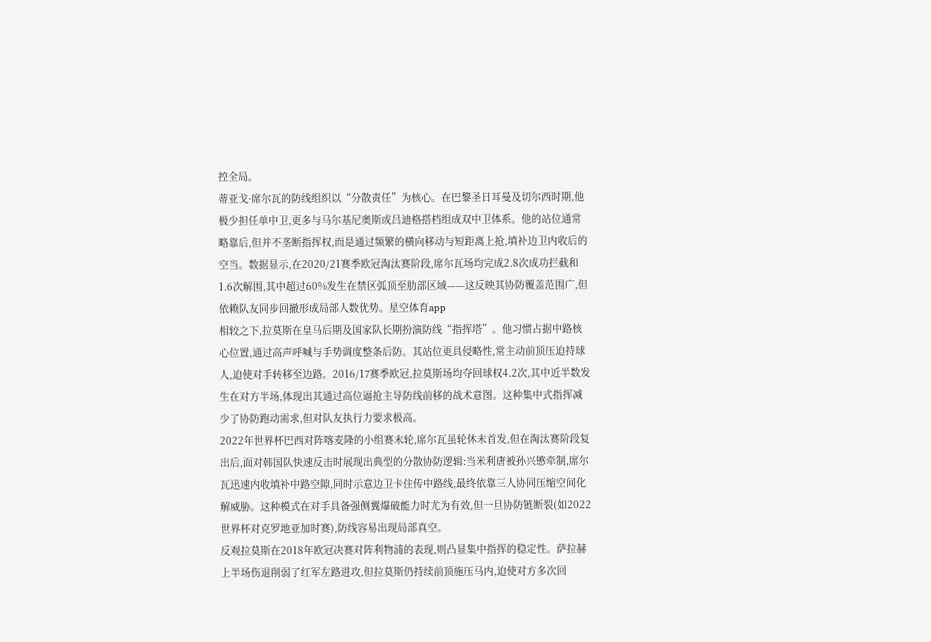控全局。
蒂亚戈·席尔瓦的防线组织以“分散责任”为核心。在巴黎圣日耳曼及切尔西时期,他极少担任单中卫,更多与马尔基尼奥斯或吕迪格搭档组成双中卫体系。他的站位通常略靠后,但并不垄断指挥权,而是通过频繁的横向移动与短距离上抢,填补边卫内收后的空当。数据显示,在2020/21赛季欧冠淘汰赛阶段,席尔瓦场均完成2.8次成功拦截和1.6次解围,其中超过60%发生在禁区弧顶至肋部区域——这反映其协防覆盖范围广,但依赖队友同步回撤形成局部人数优势。星空体育app
相较之下,拉莫斯在皇马后期及国家队长期扮演防线“指挥塔”。他习惯占据中路核心位置,通过高声呼喊与手势调度整条后防。其站位更具侵略性,常主动前顶压迫持球人,迫使对手转移至边路。2016/17赛季欧冠,拉莫斯场均夺回球权4.2次,其中近半数发生在对方半场,体现出其通过高位逼抢主导防线前移的战术意图。这种集中式指挥减少了协防跑动需求,但对队友执行力要求极高。
2022年世界杯巴西对阵喀麦隆的小组赛末轮,席尔瓦虽轮休未首发,但在淘汰赛阶段复出后,面对韩国队快速反击时展现出典型的分散协防逻辑:当米利唐被孙兴慜牵制,席尔瓦迅速内收填补中路空隙,同时示意边卫卡住传中路线,最终依靠三人协同压缩空间化解威胁。这种模式在对手具备强侧翼爆破能力时尤为有效,但一旦协防链断裂(如2022世界杯对克罗地亚加时赛),防线容易出现局部真空。
反观拉莫斯在2018年欧冠决赛对阵利物浦的表现,则凸显集中指挥的稳定性。萨拉赫上半场伤退削弱了红军左路进攻,但拉莫斯仍持续前顶施压马内,迫使对方多次回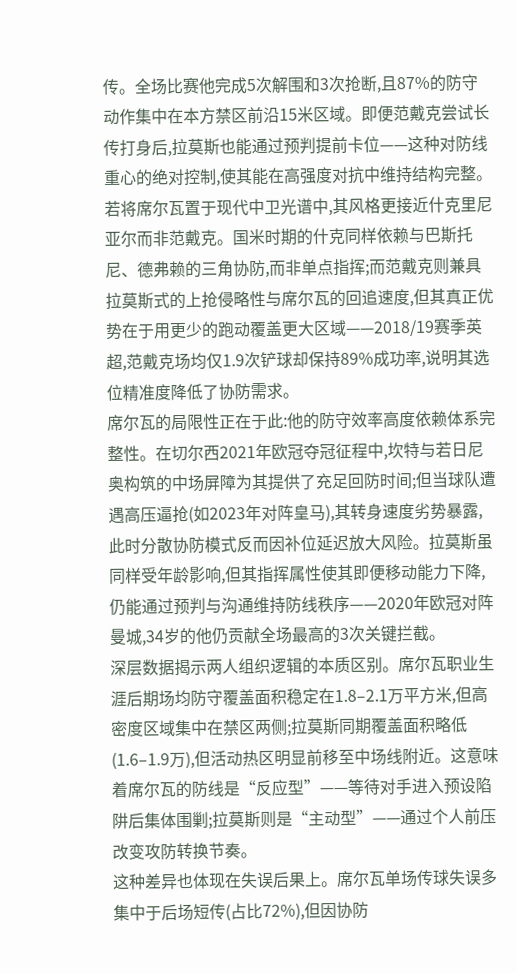传。全场比赛他完成5次解围和3次抢断,且87%的防守动作集中在本方禁区前沿15米区域。即便范戴克尝试长传打身后,拉莫斯也能通过预判提前卡位——这种对防线重心的绝对控制,使其能在高强度对抗中维持结构完整。
若将席尔瓦置于现代中卫光谱中,其风格更接近什克里尼亚尔而非范戴克。国米时期的什克同样依赖与巴斯托尼、德弗赖的三角协防,而非单点指挥;而范戴克则兼具拉莫斯式的上抢侵略性与席尔瓦的回追速度,但其真正优势在于用更少的跑动覆盖更大区域——2018/19赛季英超,范戴克场均仅1.9次铲球却保持89%成功率,说明其选位精准度降低了协防需求。
席尔瓦的局限性正在于此:他的防守效率高度依赖体系完整性。在切尔西2021年欧冠夺冠征程中,坎特与若日尼奥构筑的中场屏障为其提供了充足回防时间;但当球队遭遇高压逼抢(如2023年对阵皇马),其转身速度劣势暴露,此时分散协防模式反而因补位延迟放大风险。拉莫斯虽同样受年龄影响,但其指挥属性使其即便移动能力下降,仍能通过预判与沟通维持防线秩序——2020年欧冠对阵曼城,34岁的他仍贡献全场最高的3次关键拦截。
深层数据揭示两人组织逻辑的本质区别。席尔瓦职业生涯后期场均防守覆盖面积稳定在1.8–2.1万平方米,但高密度区域集中在禁区两侧;拉莫斯同期覆盖面积略低(1.6–1.9万),但活动热区明显前移至中场线附近。这意味着席尔瓦的防线是“反应型”——等待对手进入预设陷阱后集体围剿;拉莫斯则是“主动型”——通过个人前压改变攻防转换节奏。
这种差异也体现在失误后果上。席尔瓦单场传球失误多集中于后场短传(占比72%),但因协防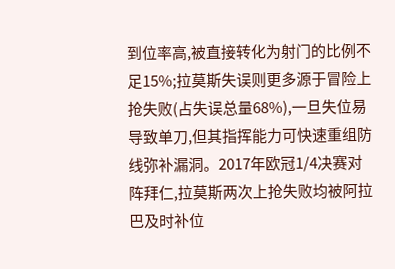到位率高,被直接转化为射门的比例不足15%;拉莫斯失误则更多源于冒险上抢失败(占失误总量68%),一旦失位易导致单刀,但其指挥能力可快速重组防线弥补漏洞。2017年欧冠1/4决赛对阵拜仁,拉莫斯两次上抢失败均被阿拉巴及时补位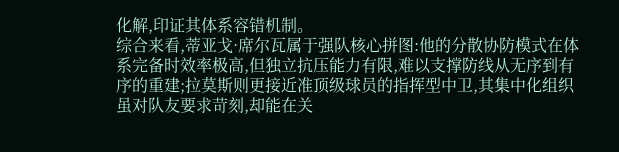化解,印证其体系容错机制。
综合来看,蒂亚戈·席尔瓦属于强队核心拼图:他的分散协防模式在体系完备时效率极高,但独立抗压能力有限,难以支撑防线从无序到有序的重建;拉莫斯则更接近准顶级球员的指挥型中卫,其集中化组织虽对队友要求苛刻,却能在关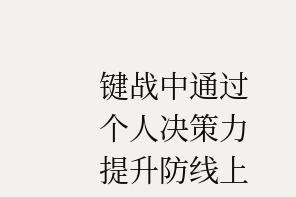键战中通过个人决策力提升防线上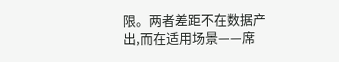限。两者差距不在数据产出,而在适用场景——席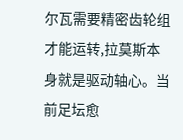尔瓦需要精密齿轮组才能运转,拉莫斯本身就是驱动轴心。当前足坛愈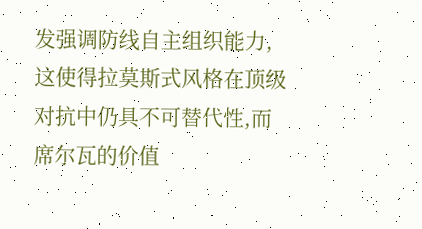发强调防线自主组织能力,这使得拉莫斯式风格在顶级对抗中仍具不可替代性,而席尔瓦的价值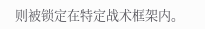则被锁定在特定战术框架内。